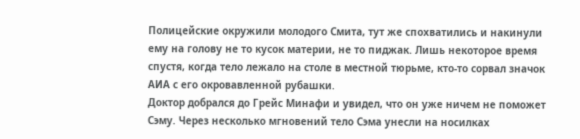Полицейские окружили молодого Смита, тут же спохватились и накинули ему на голову не то кусок материи, не то пиджак. Лишь некоторое время спустя, когда тело лежало на столе в местной тюрьме, кто-то сорвал значок АИА с его окровавленной рубашки.
Доктор добрался до Грейс Минафи и увидел, что он уже ничем не поможет Сэму. Через несколько мгновений тело Сэма унесли на носилках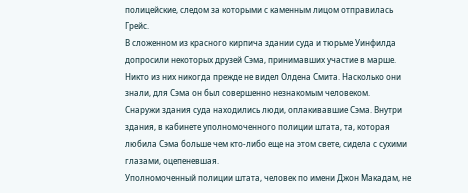полицейские, следом за которыми с каменным лицом отправилась Грейс.
В сложенном из красного кирпича здании суда и тюрьме Уинфилда допросили некоторых друзей Сэма, принимавших участие в марше. Никто из них никогда прежде не видел Олдена Смита. Насколько они знали, для Сэма он был совершенно незнакомым человеком.
Снаружи здания суда находились люди, оплакивавшие Сэма. Внутри здания, в кабинете уполномоченного полиции штата, та, которая любила Сэма больше чем кто-либо еще на этом свете, сидела с сухими глазами, оцепеневшая.
Уполномоченный полиции штата, человек по имени Джон Макадам, не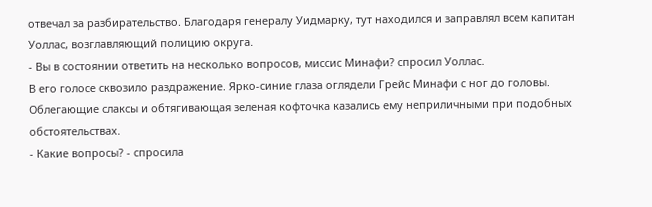отвечал за разбирательство. Благодаря генералу Уидмарку, тут находился и заправлял всем капитан Уоллас, возглавляющий полицию округа.
- Вы в состоянии ответить на несколько вопросов, миссис Минафи? спросил Уоллас.
В его голосе сквозило раздражение. Ярко-синие глаза оглядели Грейс Минафи с ног до головы. Облегающие слаксы и обтягивающая зеленая кофточка казались ему неприличными при подобных обстоятельствах.
- Какие вопросы? - спросила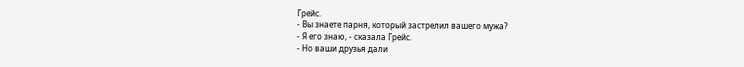Грейс.
- Вы знаете парня, который застрелил вашего мужа?
- Я его знаю, - сказала Грейс.
- Но ваши друзья дали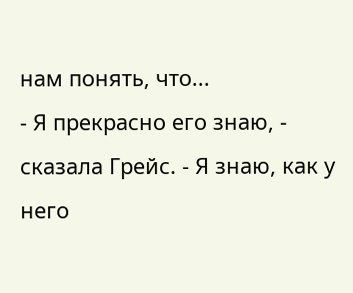нам понять, что...
- Я прекрасно его знаю, - сказала Грейс. - Я знаю, как у него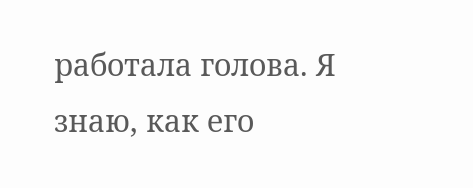работала голова. Я знаю, как его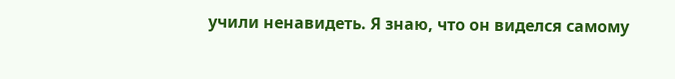учили ненавидеть. Я знаю, что он виделся самому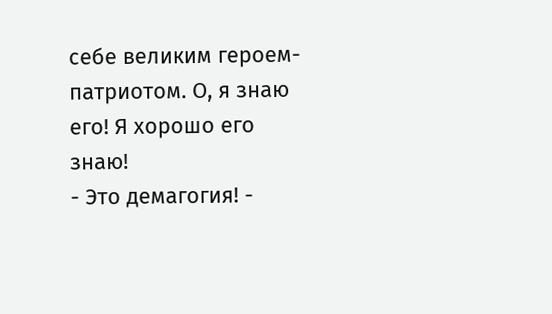себе великим героем-патриотом. О, я знаю его! Я хорошо его знаю!
- Это демагогия! -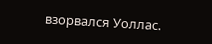взорвался Уоллас.